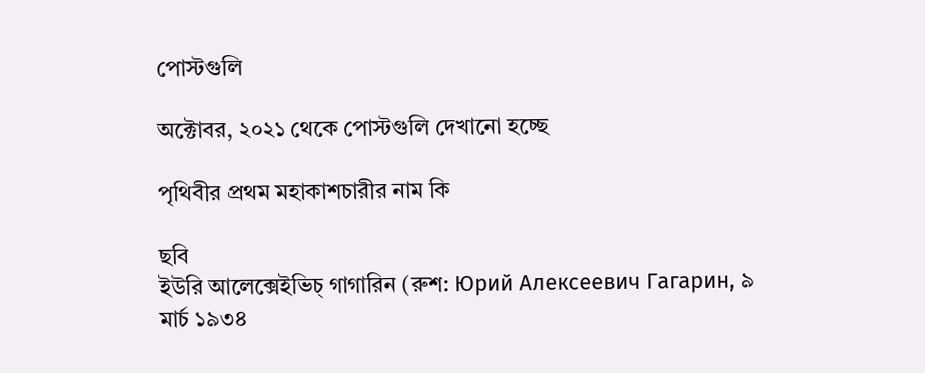পোস্টগুলি

অক্টোবর, ২০২১ থেকে পোস্টগুলি দেখানো হচ্ছে

পৃথিবীর প্রথম মহাকাশচারীর নাম কি

ছবি
ইউরি আলেক্সেইভিচ্ গাগারিন (রুশ: Юрий Алексеевич Гагарин, ৯ মার্চ ১৯৩৪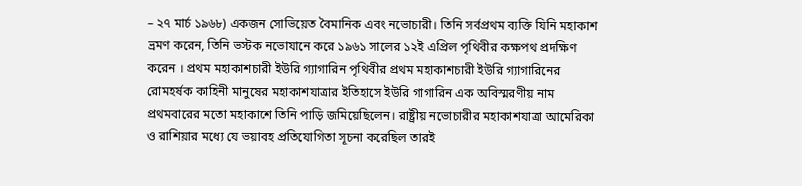– ২৭ মার্চ ১৯৬৮) একজন সোভিয়েত বৈমানিক এবং নভোচারী। তিনি সর্বপ্রথম ব্যক্তি যিনি মহাকাশ ভ্রমণ করেন, তিনি ভস্টক নভোযানে করে ১৯৬১ সালের ১২ই এপ্রিল পৃথিবীর কক্ষপথ প্রদক্ষিণ করেন । প্রথম মহাকাশচারী ইউরি গ্যাগারিন পৃথিবীর প্রথম মহাকাশচারী ইউরি গ্যাগারিনের রোমহর্ষক কাহিনী মানুষের মহাকাশযাত্রার ইতিহাসে ইউরি গাগারিন এক অবিস্মরণীয় নাম প্রথমবারের মতো মহাকাশে তিনি পাড়ি জমিয়েছিলেন। রাষ্ট্রীয় নভোচারীর মহাকাশযাত্রা আমেরিকা ও রাশিয়ার মধ্যে যে ভয়াবহ প্রতিযোগিতা সূচনা করেছিল তারই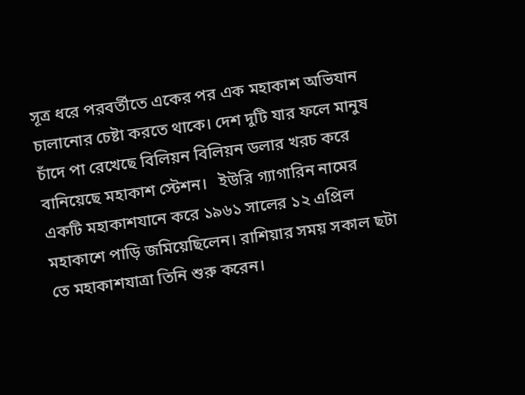সূত্র ধরে পরবর্তীতে একের পর এক মহাকাশ অভিযান চালানোর চেষ্টা করতে থাকে। দেশ দুটি যার ফলে মানুষ চাঁদে পা রেখেছে বিলিয়ন বিলিয়ন ডলার খরচ করে বানিয়েছে মহাকাশ স্টেশন।   ইউরি গ্যাগারিন নামের একটি মহাকাশযানে করে ১৯৬১ সালের ১২ এপ্রিল মহাকাশে পাড়ি জমিয়েছিলেন। রাশিয়ার সময় সকাল ছটা তে মহাকাশযাত্রা তিনি শুরু করেন।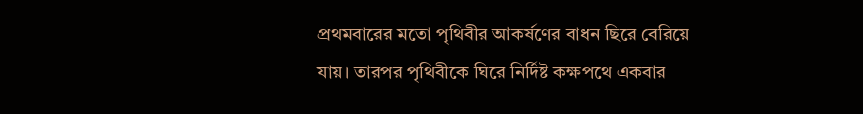প্রথমবারের মতো পৃথিবীর আকর্ষণের বাধন ছিরে বেরিয়ে যায়। তারপর পৃথিবীকে ঘিরে নির্দিষ্ট কক্ষপথে একবার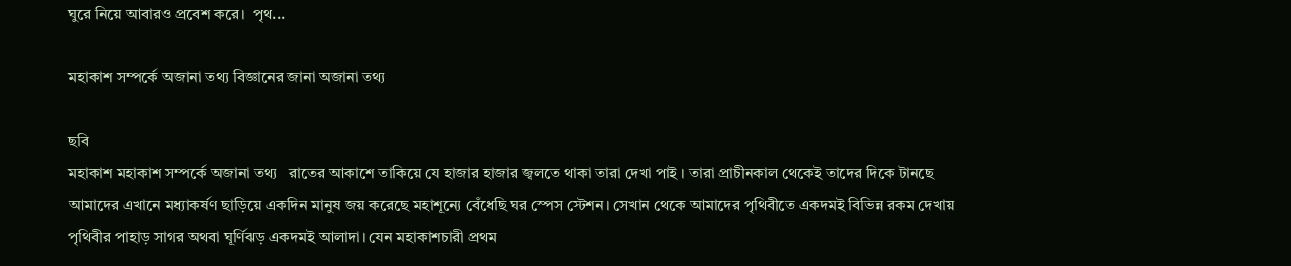ঘুরে নিয়ে আবারও প্রবেশ করে।  পৃথ...

মহাকাশ সম্পর্কে অজানা তথ্য বিজ্ঞানের জানা অজানা তথ্য

ছবি
মহাকাশ মহাকাশ সম্পর্কে অজানা তথ্য   রাতের আকাশে তাকিয়ে যে হাজার হাজার জ্বলতে থাকা তারা দেখা পাই । তারা প্রাচীনকাল থেকেই তাদের দিকে টানছে আমাদের এখানে মধ্যাকর্ষণ ছাড়িয়ে একদিন মানুষ জয় করেছে মহাশূন্যে বেঁধেছি ঘর স্পেস স্টেশন। সেখান থেকে আমাদের পৃথিবীতে একদমই বিভিন্ন রকম দেখায় পৃথিবীর পাহাড় সাগর অথবা ঘূর্ণিঝড় একদমই আলাদা। যেন মহাকাশচারী প্রথম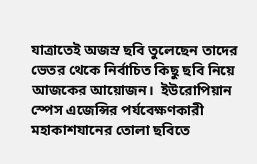যাত্রাতেই অজস্র ছবি তুলেছেন তাদের ভেতর থেকে নির্বাচিত কিছু ছবি নিয়ে আজকের আয়োজন।  ইউরোপিয়ান স্পেস এজেন্সির পর্যবেক্ষণকারী মহাকাশযানের তোলা ছবিতে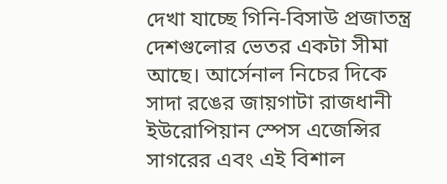দেখা যাচ্ছে গিনি-বিসাউ প্রজাতন্ত্র দেশগুলোর ভেতর একটা সীমা আছে। আর্সেনাল নিচের দিকে সাদা রঙের জায়গাটা রাজধানী ইউরোপিয়ান স্পেস এজেন্সির সাগরের এবং এই বিশাল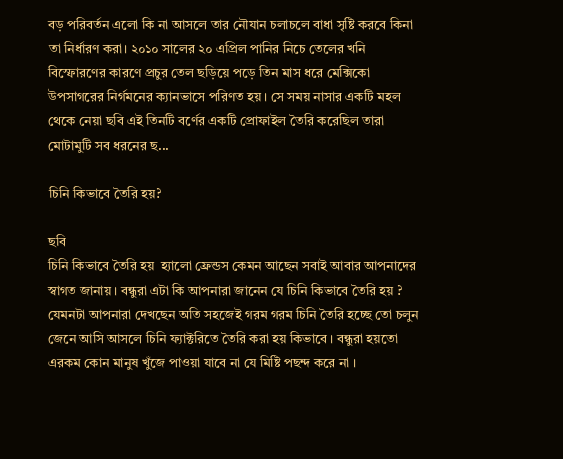বড় পরিবর্তন এলো কি না আসলে তার নৌযান চলাচলে বাধা সৃষ্টি করবে কিনা তা নির্ধারণ করা। ২০১০ সালের ২০ এপ্রিল পানির নিচে তেলের খনি বিস্ফোরণের কারণে প্রচুর তেল ছড়িয়ে পড়ে তিন মাস ধরে মেক্সিকো উপসাগরের নির্গমনের ক্যানভাসে পরিণত হয়। সে সময় নাসার একটি মহল থেকে নেয়া ছবি এই তিনটি বর্ণের একটি প্রোফাইল তৈরি করেছিল তারা মোটামুটি সব ধরনের ছ...

চিনি কিভাবে তৈরি হয়?

ছবি
চিনি কিভাবে তৈরি হয়  হ্যালো ফ্রেন্ডস কেমন আছেন সবাই আবার আপনাদের স্বাগত জানায় । বন্ধুরা এটা কি আপনারা জানেন যে চিনি কিভাবে তৈরি হয় ? যেমনটা আপনারা দেখছেন অতি সহজেই গরম গরম চিনি তৈরি হচ্ছে তো চলুন জেনে আসি আসলে চিনি ফ্যাক্টরিতে তৈরি করা হয় কিভাবে । বন্ধুরা হয়তো এরকম কোন মানুষ খুঁজে পাওয়া যাবে না যে মিষ্টি পছন্দ করে না ।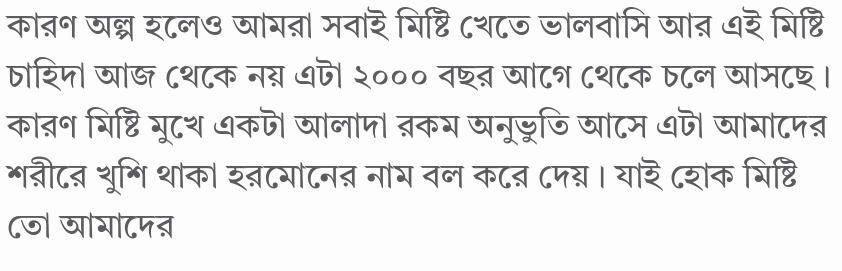কারণ অল্প হলেও আমরা সবাই মিষ্টি খেতে ভালবাসি আর এই মিষ্টি চাহিদা আজ থেকে নয় এটা ২০০০ বছর আগে থেকে চলে আসছে ।  কারণ মিষ্টি মুখে একটা আলাদা রকম অনুভুতি আসে এটা আমাদের শরীরে খুশি থাকা হরমোনের নাম বল করে দেয় । যাই হোক মিষ্টি তো আমাদের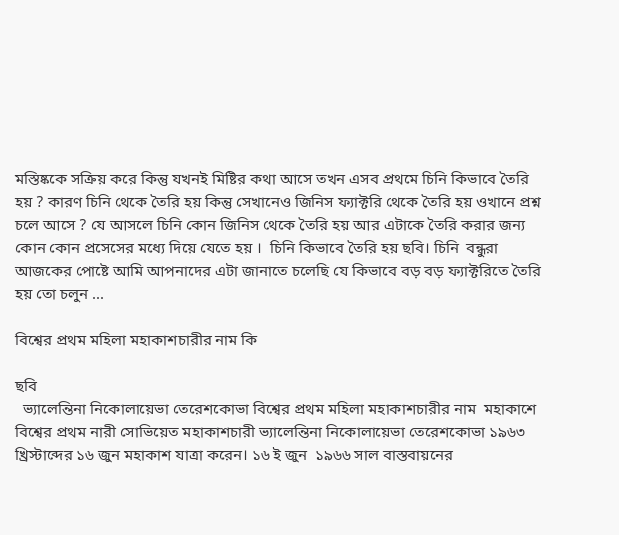মস্তিষ্ককে সক্রিয় করে কিন্তু যখনই মিষ্টির কথা আসে তখন এসব প্রথমে চিনি কিভাবে তৈরি হয় ? কারণ চিনি থেকে তৈরি হয় কিন্তু সেখানেও জিনিস ফ্যাক্টরি থেকে তৈরি হয় ওখানে প্রশ্ন চলে আসে ? যে আসলে চিনি কোন জিনিস থেকে তৈরি হয় আর এটাকে তৈরি করার জন্য কোন কোন প্রসেসের মধ্যে দিয়ে যেতে হয় ।  চিনি কিভাবে তৈরি হয় ছবি। চিনি  বন্ধুরা আজকের পোষ্টে আমি আপনাদের এটা জানাতে চলেছি যে কিভাবে বড় বড় ফ্যাক্টরিতে তৈরি হয় তো চলুন ...

বিশ্বের প্রথম মহিলা মহাকাশচারীর নাম কি

ছবি
  ভ্যালেন্তিনা নিকোলায়েভা তেরেশকোভা বিশ্বের প্রথম মহিলা মহাকাশচারীর নাম  মহাকাশে বিশ্বের প্রথম নারী সোভিয়েত মহাকাশচারী ভ্যালেন্তিনা নিকোলায়েভা তেরেশকোভা ১৯৬৩ খ্রিস্টাব্দের ১৬ জুন মহাকাশ যাত্রা করেন। ১৬ ই জুন  ১৯৬৬ সাল বাস্তবায়নের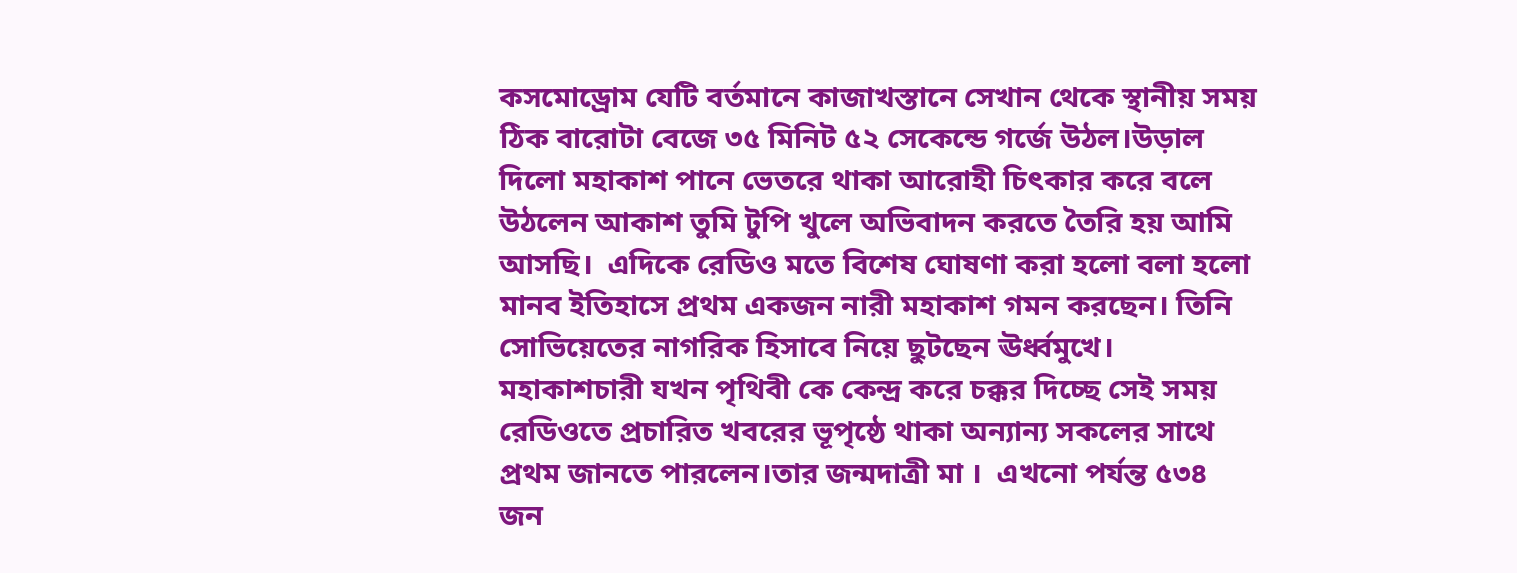কসমোড্রোম যেটি বর্তমানে কাজাখস্তানে সেখান থেকে স্থানীয় সময় ঠিক বারোটা বেজে ৩৫ মিনিট ৫২ সেকেন্ডে গর্জে উঠল।উড়াল দিলো মহাকাশ পানে ভেতরে থাকা আরোহী চিৎকার করে বলে উঠলেন আকাশ তুমি টুপি খুলে অভিবাদন করতে তৈরি হয় আমি আসছি।  এদিকে রেডিও মতে বিশেষ ঘোষণা করা হলো বলা হলো মানব ইতিহাসে প্রথম একজন নারী মহাকাশ গমন করছেন। তিনি সোভিয়েতের নাগরিক হিসাবে নিয়ে ছুটছেন ঊর্ধ্বমুখে। মহাকাশচারী যখন পৃথিবী কে কেন্দ্র করে চক্কর দিচ্ছে সেই সময় রেডিওতে প্রচারিত খবরের ভূপৃষ্ঠে থাকা অন্যান্য সকলের সাথে প্রথম জানতে পারলেন।তার জন্মদাত্রী মা ।  এখনো পর্যন্ত ৫৩৪ জন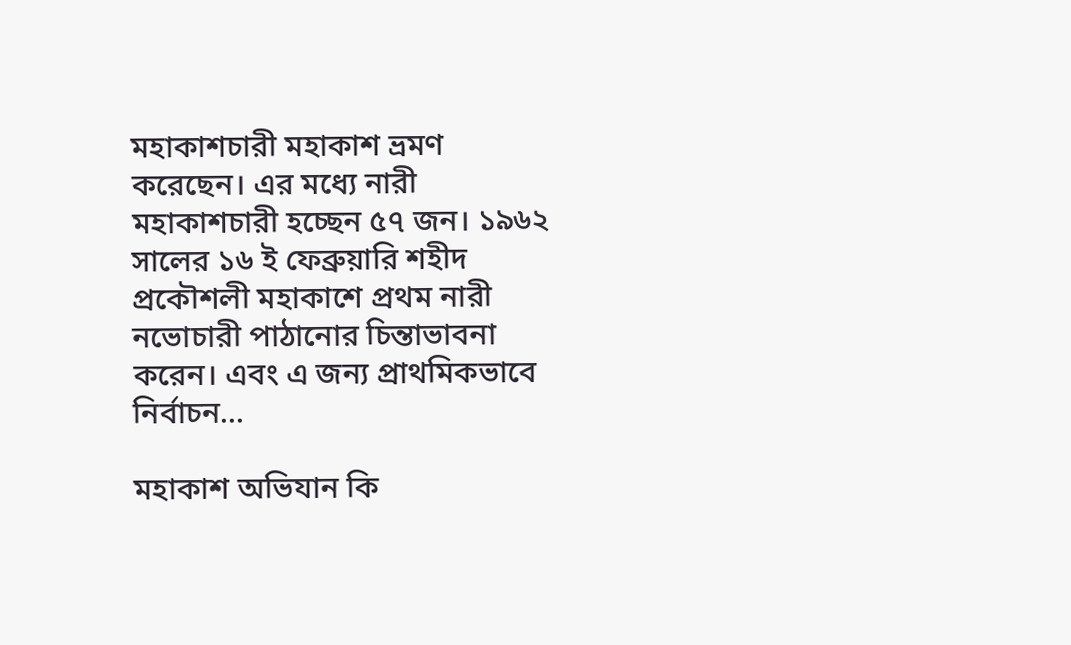মহাকাশচারী মহাকাশ ভ্রমণ করেছেন। এর মধ্যে নারী মহাকাশচারী হচ্ছেন ৫৭ জন। ১৯৬২ সালের ১৬ ই ফেব্রুয়ারি শহীদ প্রকৌশলী মহাকাশে প্রথম নারী নভোচারী পাঠানোর চিন্তাভাবনা করেন। এবং এ জন্য প্রাথমিকভাবে নির্বাচন...

মহাকাশ অভিযান কি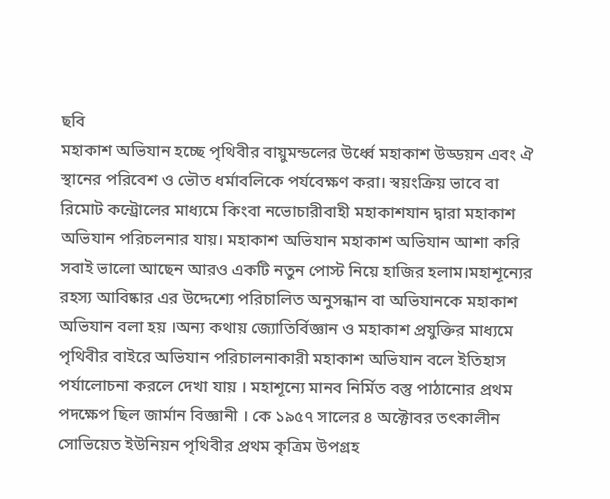ছবি
মহাকাশ অভিযান হচ্ছে পৃথিবীর বায়ুমন্ডলের উর্ধ্বে মহাকাশ উড্ডয়ন এবং ঐ স্থানের পরিবেশ ও ভৌত ধর্মাবলিকে পর্যবেক্ষণ করা। স্বয়ংক্রিয় ভাবে বা রিমোট কন্ট্রোলের মাধ্যমে কিংবা নভোচারীবাহী মহাকাশযান দ্বারা মহাকাশ অভিযান পরিচলনার যায়। মহাকাশ অভিযান মহাকাশ অভিযান আশা করি সবাই ভালো আছেন আরও একটি নতুন পোস্ট নিয়ে হাজির হলাম।মহাশূন্যের রহস্য আবিষ্কার এর উদ্দেশ্যে পরিচালিত অনুসন্ধান বা অভিযানকে মহাকাশ অভিযান বলা হয় ।অন্য কথায় জ্যোতির্বিজ্ঞান ও মহাকাশ প্রযুক্তির মাধ্যমে পৃথিবীর বাইরে অভিযান পরিচালনাকারী মহাকাশ অভিযান বলে ইতিহাস পর্যালোচনা করলে দেখা যায় । মহাশূন্যে মানব নির্মিত বস্তু পাঠানোর প্রথম পদক্ষেপ ছিল জার্মান বিজ্ঞানী । কে ১৯৫৭ সালের ৪ অক্টোবর তৎকালীন সোভিয়েত ইউনিয়ন পৃথিবীর প্রথম কৃত্রিম উপগ্রহ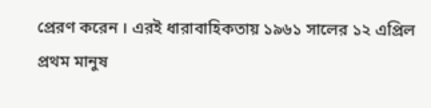প্রেরণ করেন । এরই ধারাবাহিকতায় ১৯৬১ সালের ১২ এপ্রিল প্রথম মানুষ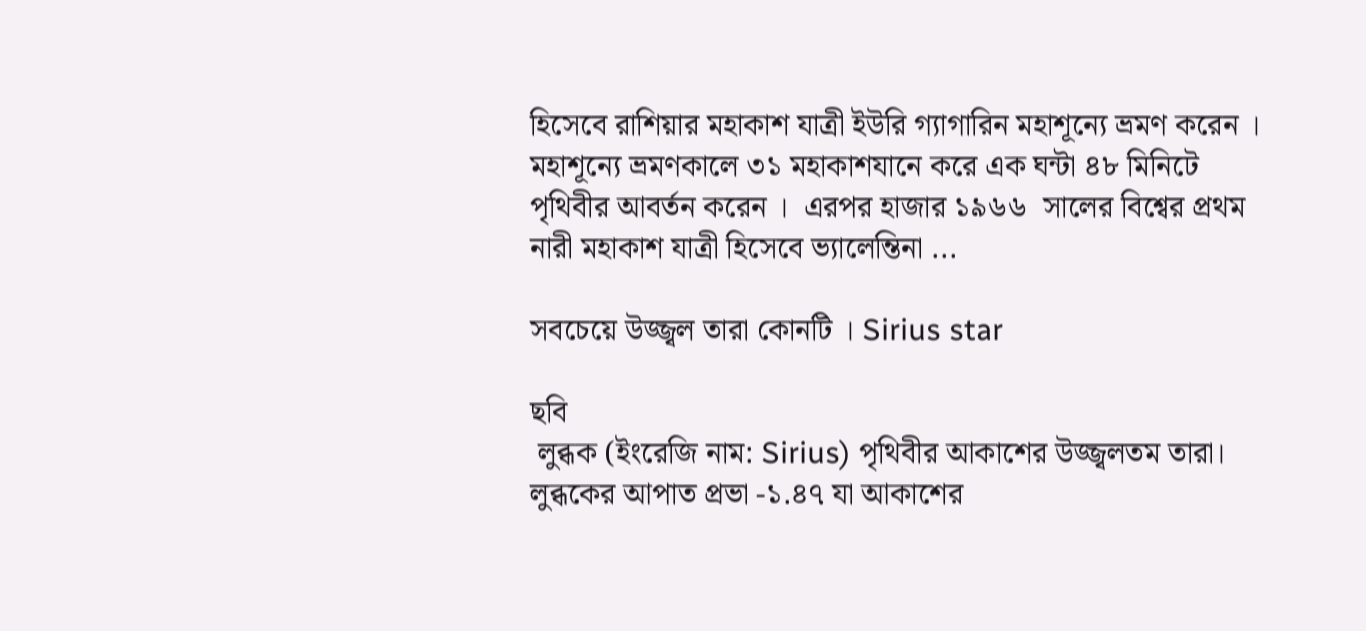হিসেবে রাশিয়ার মহাকাশ যাত্রী ইউরি গ্যাগারিন মহাশূন্যে ভ্রমণ করেন । মহাশূন্যে ভ্রমণকালে ৩১ মহাকাশযানে করে এক ঘন্টা ৪৮ মিনিটে পৃথিবীর আবর্তন করেন ।  এরপর হাজার ১৯৬৬  সালের বিশ্বের প্রথম নারী মহাকাশ যাত্রী হিসেবে ভ্যালেন্তিনা ...

সবচেয়ে উজ্জ্বল তারা কোনটি । Sirius star

ছবি
 লুব্ধক (ইংরেজি নাম: Sirius) পৃথিবীর আকাশের উজ্জ্বলতম তারা। লুব্ধকের আপাত প্রভা -১.৪৭ যা আকাশের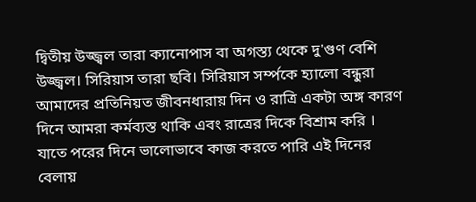দ্বিতীয় উজ্জ্বল তারা ক্যানোপাস বা অগস্ত্য থেকে দু'গুণ বেশি উজ্জ্বল। সিরিয়াস তারা ছবি। সিরিয়াস সর্ম্পকে হ্যালো বন্ধুরা আমাদের প্রতিনিয়ত জীবনধারায় দিন ও রাত্রি একটা অঙ্গ কারণ দিনে আমরা কর্মব্যস্ত থাকি এবং রাত্রের দিকে বিশ্রাম করি । যাতে পরের দিনে ভালোভাবে কাজ করতে পারি এই দিনের বেলায়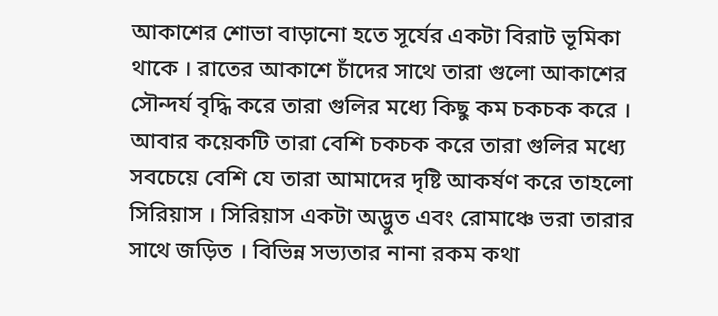আকাশের শোভা বাড়ানো হতে সূর্যের একটা বিরাট ভূমিকা থাকে । রাতের আকাশে চাঁদের সাথে তারা গুলো আকাশের সৌন্দর্য বৃদ্ধি করে তারা গুলির মধ্যে কিছু কম চকচক করে । আবার কয়েকটি তারা বেশি চকচক করে তারা গুলির মধ্যে সবচেয়ে বেশি যে তারা আমাদের দৃষ্টি আকর্ষণ করে তাহলো সিরিয়াস । সিরিয়াস একটা অদ্ভুত এবং রোমাঞ্চে ভরা তারার সাথে জড়িত । বিভিন্ন সভ্যতার নানা রকম কথা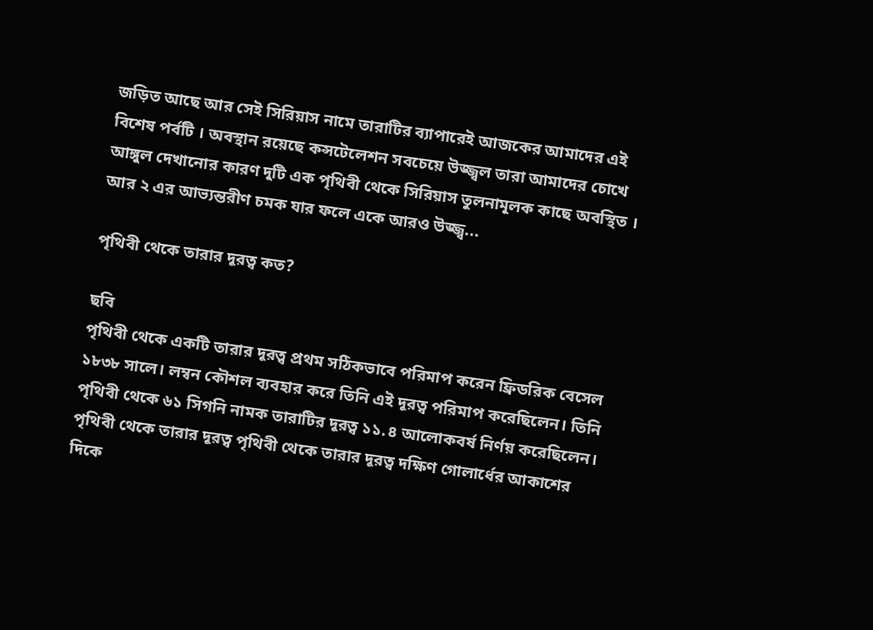জড়িত আছে আর সেই সিরিয়াস নামে তারাটির ব্যাপারেই আজকের আমাদের এই বিশেষ পর্বটি । অবস্থান রয়েছে কন্সটেলেশন সবচেয়ে উজ্জ্বল তারা আমাদের চোখে আঙ্গুল দেখানোর কারণ দুটি এক পৃথিবী থেকে সিরিয়াস তুলনামূলক কাছে অবস্থিত । আর ২ এর আভ্যন্তরীণ চমক যার ফলে একে আরও উজ্জ্ব...

পৃথিবী থেকে তারার দূরত্ব কত?

ছবি
পৃথিবী থেকে একটি তারার দূরত্ব প্রথম সঠিকভাবে পরিমাপ করেন ফ্রিডরিক বেসেল ১৮৩৮ সালে। লম্বন কৌশল ব্যবহার করে তিনি এই দূরত্ব পরিমাপ করেছিলেন। তিনি পৃথিবী থেকে ৬১ সিগনি নামক তারাটির দূরত্ব ১১.৪ আলোকবর্ষ নির্ণয় করেছিলেন। পৃথিবী থেকে তারার দূরত্ব পৃথিবী থেকে তারার দূরত্ব দক্ষিণ গোলার্ধের আকাশের দিকে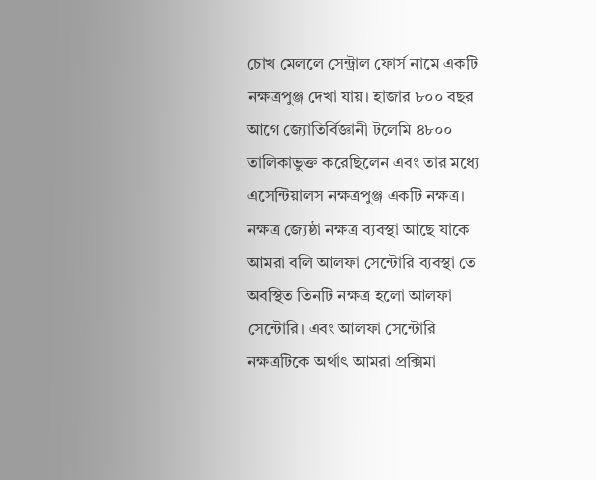চোখ মেললে সেন্ট্রাল ফোর্স নামে একটি নক্ষত্রপুঞ্জ দেখা যায়। হাজার ৮০০ বছর আগে জ্যোতির্বিজ্ঞানী টলেমি ৪৮০০ তালিকাভুক্ত করেছিলেন এবং তার মধ্যে এসেন্টিয়ালস নক্ষত্রপুঞ্জ একটি নক্ষত্র।  নক্ষত্র জ্যেষ্ঠা নক্ষত্র ব্যবস্থা আছে যাকে আমরা বলি আলফা সেন্টোরি ব্যবস্থা তে অবস্থিত তিনটি নক্ষত্র হলো আলফা  সেন্টোরি। এবং আলফা সেন্টোরি নক্ষত্রটিকে অর্থাৎ আমরা প্রক্সিমা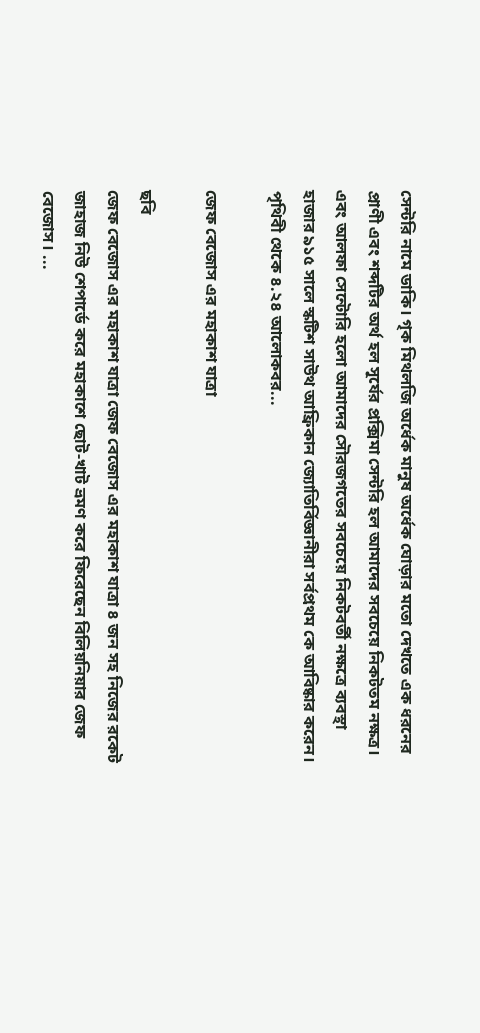সেন্টরি নামে ডাকি। গৃক মিথলজি অর্ধেক মানুষ অর্ধেক ঘোড়ার মতো দেখতে এক ধরনের প্রাণী এবং শব্দটির অর্থ হল সূর্যের প্রক্সিমা সেন্টরি হল আমাদের সবচেয়ে নিকটতম নক্ষত্র। এবং আলফা সেন্টোরি হলো আমাদের সৌরজগতের সবচেয়ে নিকটবর্তী নক্ষত্রে ব্যবস্থা হাজার ৯১৫ সালে স্কটিশ সাউথ আফ্রিকান জ্যোতির্বিজ্ঞানীরা সর্বপ্রথম কে আবিষ্কার করেন। পৃথিবী থেকে ৪.২৪ আলোকবর...

জেফ বেজোস এর মহাকাশ যাত্রা

ছবি
জেফ বেজোস এর মহাকাশ যাত্রা জেফ বেজোস এর মহাকাশ যাত্রা ৪ জন সহ নিজের রকেট জাহাজ নিউ শেপার্ডে করে মহাকাশে ছোট-খাট ভ্রমণ করে ফিরেছেন বিলিয়নিয়ার জেফ বেজোস। ...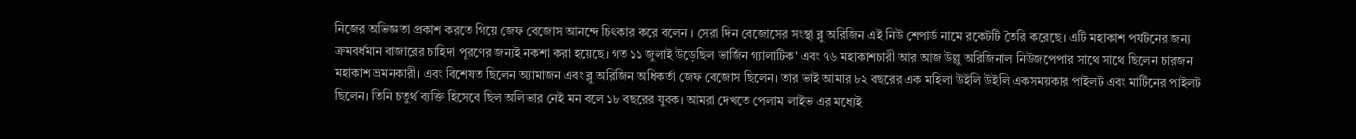নিজের অভিজ্ঞতা প্রকাশ করতে গিয়ে জেফ বেজোস আনন্দে চিৎকার করে বলেন । সেরা দিন বেজোসের সংস্থা ব্লু অরিজিন এই নিউ শেপার্ড নামে রকেটটি তৈরি করেছে। এটি মহাকাশ পর্যটনের জন্য ক্রমবর্ধমান বাজারের চাহিদা পূরণের জন্যই নকশা করা হয়েছে। গত ১১ জুলাই উড়েছিল ভার্জিন গ্যালাটিক' এবং ৭৬ মহাকাশচারী আর আজ উল্লু অরিজিনাল নিউজপেপার সাথে সাথে ছিলেন চারজন মহাকাশ ভ্রমনকারী। এবং বিশেষত ছিলেন অ্যামাজন এবং ব্লু অরিজিন অধিকর্তা জেফ বেজোস ছিলেন। তার ভাই আমার ৮২ বছরের এক মহিলা উইলি উইলি একসময়কার পাইলট এবং মার্টিনের পাইলট ছিলেন। তিনি চতুর্থ ব্যক্তি হিসেবে ছিল অলিভার নেই মন বলে ১৮ বছরের যুবক। আমরা দেখতে পেলাম লাইভ এর মধ্যেই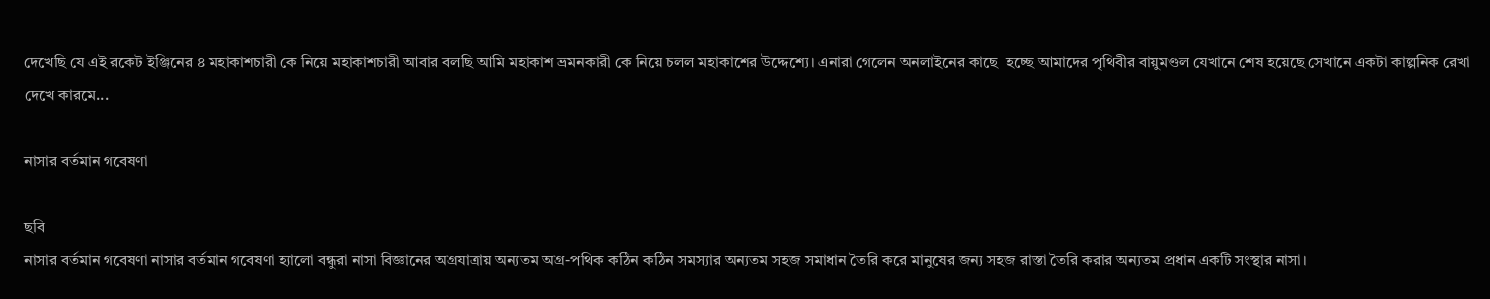দেখেছি যে এই রকেট ইঞ্জিনের ৪ মহাকাশচারী কে নিয়ে মহাকাশচারী আবার বলছি আমি মহাকাশ ভ্রমনকারী কে নিয়ে চলল মহাকাশের উদ্দেশ্যে। এনারা গেলেন অনলাইনের কাছে  হচ্ছে আমাদের পৃথিবীর বায়ুমণ্ডল যেখানে শেষ হয়েছে সেখানে একটা কাল্পনিক রেখা দেখে কারমে...

নাসার বর্তমান গবেষণা

ছবি
নাসার বর্তমান গবেষণা নাসার বর্তমান গবেষণা হ্যালো বন্ধুরা নাসা বিজ্ঞানের অগ্রযাত্রায় অন্যতম অগ্র-পথিক কঠিন কঠিন সমস্যার অন্যতম সহজ সমাধান তৈরি করে মানুষের জন্য সহজ রাস্তা তৈরি করার অন্যতম প্রধান একটি সংস্থার নাসা।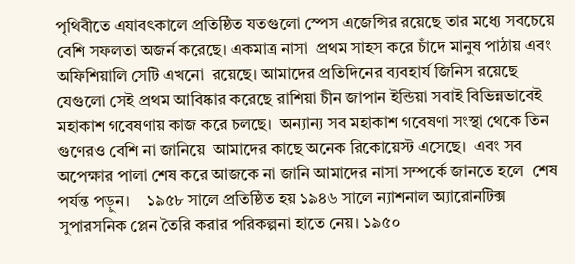পৃথিবীতে এযাবৎকালে প্রতিষ্ঠিত যতগুলো স্পেস এজেন্সির রয়েছে তার মধ্যে সবচেয়ে বেশি সফলতা অজর্ন করেছে। একমাত্র নাসা  প্রথম সাহস করে চাঁদে মানুষ পাঠায় এবং অফিশিয়ালি সেটি এখনো  রয়েছে। আমাদের প্রতিদিনের ব্যবহার্য জিনিস রয়েছে যেগুলো সেই প্রথম আবিষ্কার করেছে রাশিয়া চীন জাপান ইন্ডিয়া সবাই বিভিন্নভাবেই মহাকাশ গবেষণায় কাজ করে চলছে।  অন্যান্য সব মহাকাশ গবেষণা সংস্থা থেকে তিন গুণেরও বেশি না জানিয়ে  আমাদের কাছে অনেক রিকোয়েস্ট এসেছে।  এবং সব অপেক্ষার পালা শেষ করে আজকে না জানি আমাদের নাসা সম্পর্কে জানতে হলে  শেষ পর্যন্ত পড়ুন।    ১৯৫৮ সালে প্রতিষ্ঠিত হয় ১৯৪৬ সালে ন্যাশনাল অ্যারোনটিক্স সুপারসনিক প্লেন তৈরি করার পরিকল্পনা হাতে নেয়। ১৯৫০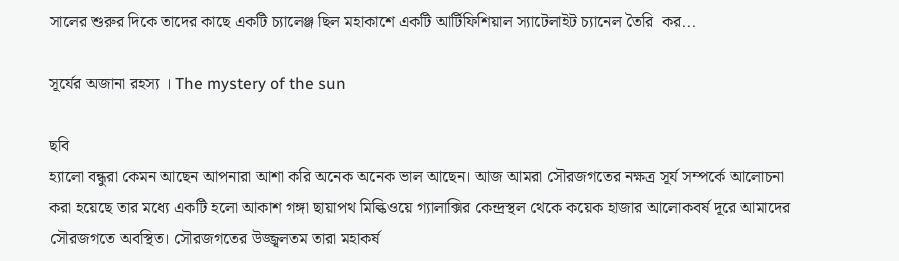সালের শুরুর দিকে তাদের কাছে একটি চ্যালেঞ্জ ছিল মহাকাশে একটি আর্টিফিশিয়াল স্যাটেলাইট চ্যানেল তৈরি  কর...

সূর্যের অজানা রহস্য । The mystery of the sun

ছবি
হ্যালো বন্ধুরা কেমন আছেন আপনারা আশা করি অনেক অনেক ভাল আছেন। আজ আমরা সৌরজগতের নক্ষত্র সূর্য সম্পর্কে আলোচনা করা হয়েছে তার মধ্যে একটি হলো আকাশ গঙ্গা ছায়াপথ মিল্কিওয়ে গ্যালাক্সির কেন্দ্রস্থল থেকে কয়েক হাজার আলোকবর্ষ দূরে আমাদের সৌরজগতে অবস্থিত। সৌরজগতের উজ্জ্বলতম তারা মহাকর্ষ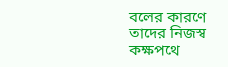বলের কারণে তাদের নিজস্ব কক্ষপথে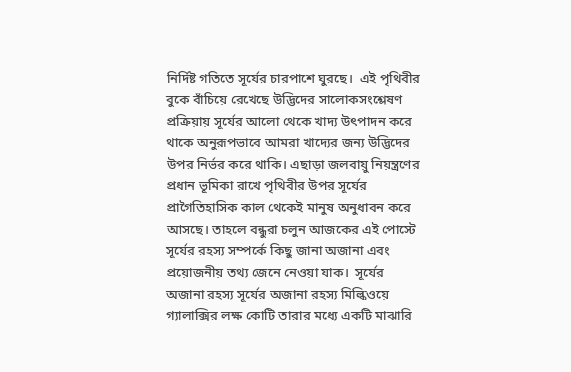নির্দিষ্ট গতিতে সূর্যের চারপাশে ঘুরছে।  এই পৃথিবীর বুকে বাঁচিয়ে রেখেছে উদ্ভিদের সালোকসংশ্লেষণ প্রক্রিয়ায় সূর্যের আলো থেকে খাদ্য উৎপাদন করে থাকে অনুরূপভাবে আমরা খাদ্যের জন্য উদ্ভিদের উপর নির্ভর করে থাকি। এছাড়া জলবায়ু নিয়ন্ত্রণের প্রধান ভূমিকা রাখে পৃথিবীর উপর সূর্যের প্রাগৈতিহাসিক কাল থেকেই মানুষ অনুধাবন করে আসছে। তাহলে বন্ধুরা চলুন আজকের এই পোস্টে সূর্যের রহস্য সম্পর্কে কিছু জানা অজানা এবং প্রয়োজনীয় তথ্য জেনে নেওয়া যাক।  সূর্যের অজানা রহস্য সূর্যের অজানা রহস্য মিল্কিওয়ে গ্যালাক্সির লক্ষ কোটি তারার মধ্যে একটি মাঝারি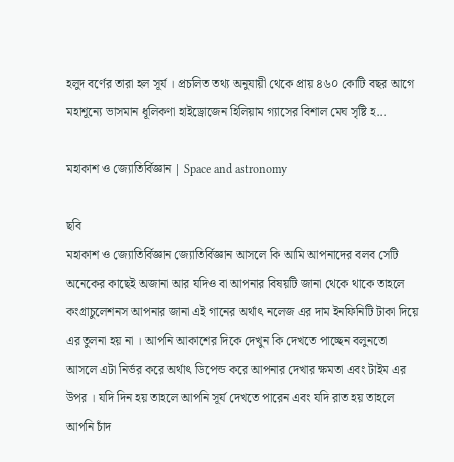হলুদ বর্ণের তারা হল সূর্য । প্রচলিত তথ্য অনুযায়ী থেকে প্রায় ৪৬০ কোটি বছর আগে মহাশূন্যে ভাসমান ধূলিকণা হাইড্রোজেন হিলিয়াম গ্যাসের বিশাল মেঘ সৃষ্টি হ...

মহাকাশ ও জ্যোতির্বিজ্ঞান | Space and astronomy

ছবি
মহাকাশ ও জ্যোতির্বিজ্ঞান জ্যোতির্বিজ্ঞান আসলে কি আমি আপনাদের বলব সেটি অনেকের কাছেই অজানা আর যদিও বা আপনার বিষয়টি জানা থেকে থাকে তাহলে কংগ্রাচুলেশনস আপনার জানা এই গানের অর্থাৎ নলেজ এর দাম ইনফিনিটি টাকা দিয়ে এর তুলনা হয় না । আপনি আকাশের দিকে দেখুন কি দেখতে পাচ্ছেন বলুনতো আসলে এটা নির্ভর করে অর্থাৎ ডিপেন্ড করে আপনার দেখার ক্ষমতা এবং টাইম এর উপর । যদি দিন হয় তাহলে আপনি সূর্য দেখতে পারেন এবং যদি রাত হয় তাহলে আপনি চাঁদ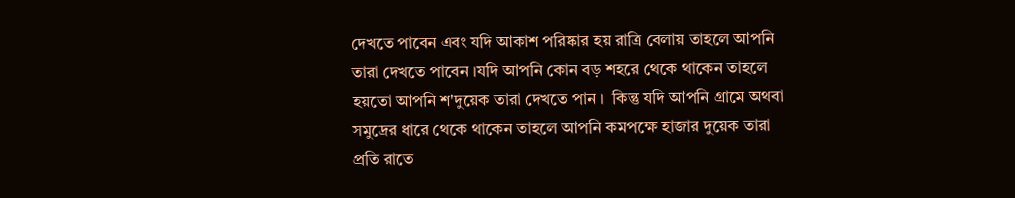দেখতে পাবেন এবং যদি আকাশ পরিষ্কার হয় রাত্রি বেলায় তাহলে আপনি তারা দেখতে পাবেন ।যদি আপনি কোন বড় শহরে থেকে থাকেন তাহলে হয়তো আপনি শ'দুয়েক তারা দেখতে পান ।  কিন্তু যদি আপনি গ্রামে অথবা সমুদ্রের ধারে থেকে থাকেন তাহলে আপনি কমপক্ষে হাজার দুয়েক তারা প্রতি রাতে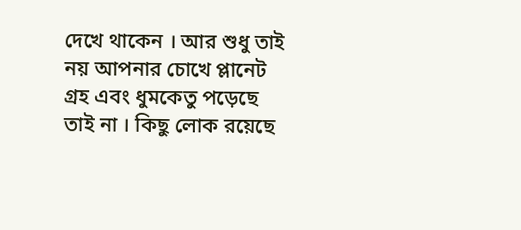দেখে থাকেন । আর শুধু তাই নয় আপনার চোখে প্লানেট গ্রহ এবং ধুমকেতু পড়েছে তাই না । কিছু লোক রয়েছে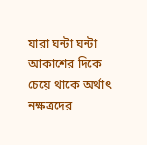যারা ঘন্টা ঘন্টা আকাশের দিকে চেয়ে থাকে অর্থাৎ নক্ষত্রদের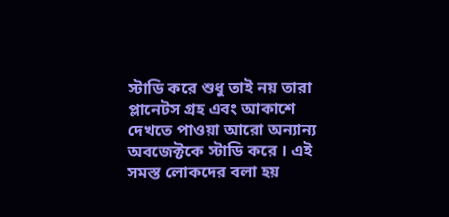স্টাডি করে শুধু তাই নয় তারা প্লানেটস গ্রহ এবং আকাশে দেখতে পাওয়া আরো অন্যান্য অবজেক্টকে স্টাডি করে । এই সমস্ত লোকদের বলা হয়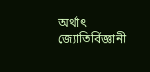অর্থাৎ জ্যোতির্বিজ্ঞানী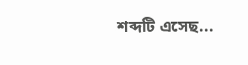শব্দটি এসেছ...